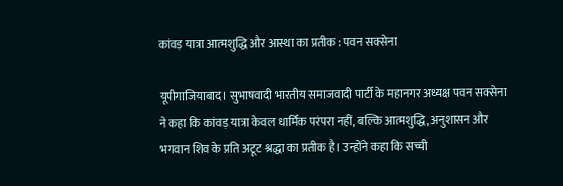कांवड़ यात्रा आत्मशुद्धि और आस्था का प्रतीक : पवन सक्सेना

यूपीगाजियाबाद। सुभाषवादी भारतीय समाजवादी पार्टी के महानगर अध्यक्ष पवन सक्सेना ने कहा कि कांवड़ यात्रा केवल धार्मिक परंपरा नहीं, बल्कि आत्मशुद्धि, अनुशासन और भगवान शिव के प्रति अटूट श्रद्धा का प्रतीक है। उन्होंने कहा कि सच्ची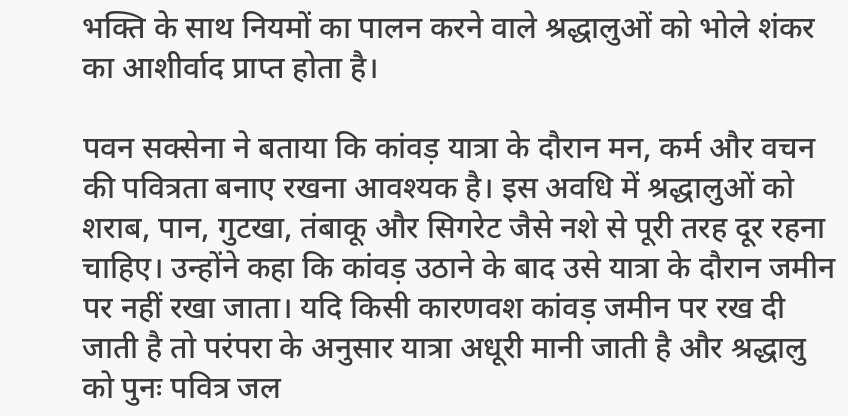भक्ति के साथ नियमों का पालन करने वाले श्रद्धालुओं को भोले शंकर का आशीर्वाद प्राप्त होता है।

पवन सक्सेना ने बताया कि कांवड़ यात्रा के दौरान मन, कर्म और वचन की पवित्रता बनाए रखना आवश्यक है। इस अवधि में श्रद्धालुओं को शराब, पान, गुटखा, तंबाकू और सिगरेट जैसे नशे से पूरी तरह दूर रहना चाहिए। उन्होंने कहा कि कांवड़ उठाने के बाद उसे यात्रा के दौरान जमीन पर नहीं रखा जाता। यदि किसी कारणवश कांवड़ जमीन पर रख दी जाती है तो परंपरा के अनुसार यात्रा अधूरी मानी जाती है और श्रद्धालु को पुनः पवित्र जल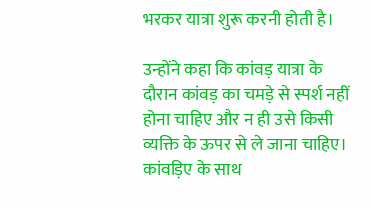भरकर यात्रा शुरू करनी होती है।

उन्होंने कहा कि कांवड़ यात्रा के दौरान कांवड़ का चमड़े से स्पर्श नहीं होना चाहिए और न ही उसे किसी व्यक्ति के ऊपर से ले जाना चाहिए। कांवड़िए के साथ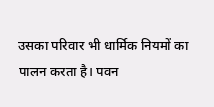उसका परिवार भी धार्मिक नियमों का पालन करता है। पवन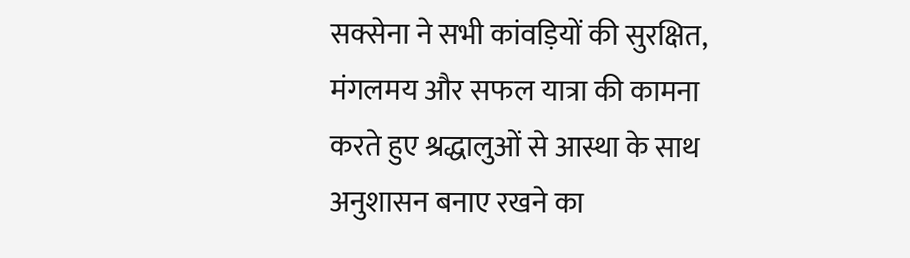सक्सेना ने सभी कांवड़ियों की सुरक्षित, मंगलमय और सफल यात्रा की कामना करते हुए श्रद्धालुओं से आस्था के साथ अनुशासन बनाए रखने का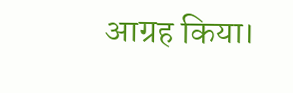आग्रह किया।